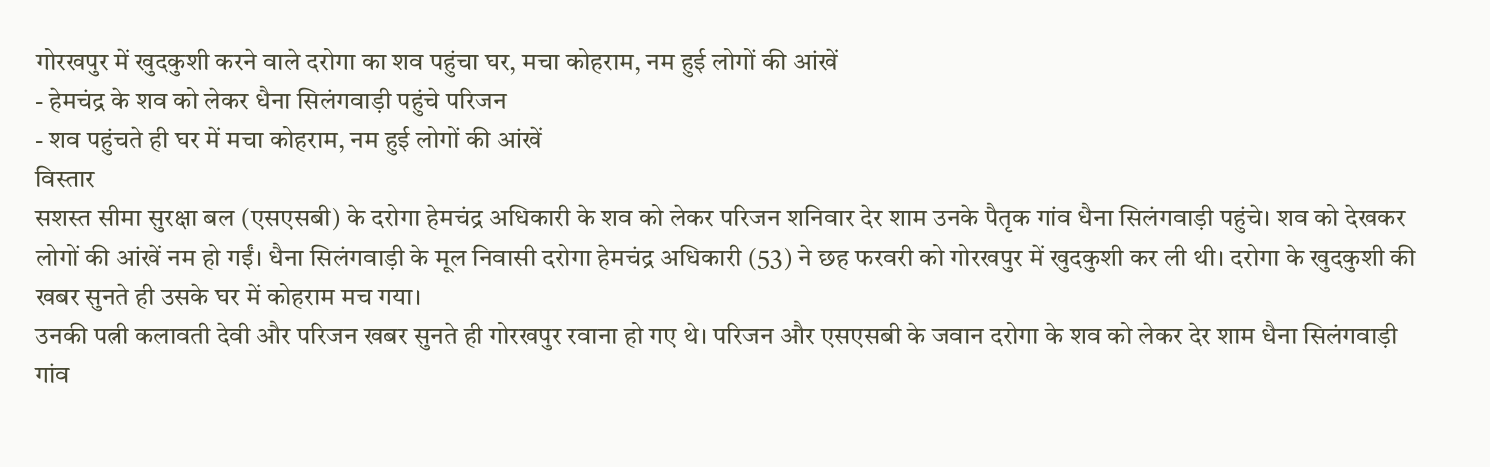गोरखपुर में खुदकुशी करने वाले दरोगा का शव पहुंचा घर, मचा कोहराम, नम हुई लोगों की आंखें
- हेमचंद्र के शव को लेकर धैना सिलंगवाड़ी पहुंचे परिजन
- शव पहुंचते ही घर में मचा कोहराम, नम हुई लोगों की आंखें
विस्तार
सशस्त सीमा सुरक्षा बल (एसएसबी) के दरोगा हेमचंद्र अधिकारी के शव को लेकर परिजन शनिवार देर शाम उनके पैतृक गांव धैना सिलंगवाड़ी पहुंचे। शव को देखकर लोगों की आंखें नम हो गईं। धैना सिलंगवाड़ी के मूल निवासी दरोगा हेमचंद्र अधिकारी (53) ने छह फरवरी को गोरखपुर में खुदकुशी कर ली थी। दरोगा के खुदकुशी की खबर सुनते ही उसके घर में कोहराम मच गया।
उनकी पत्नी कलावती देवी और परिजन खबर सुनते ही गोरखपुर रवाना हो गए थे। परिजन और एसएसबी के जवान दरोगा के शव को लेकर देर शाम धैना सिलंगवाड़ी गांव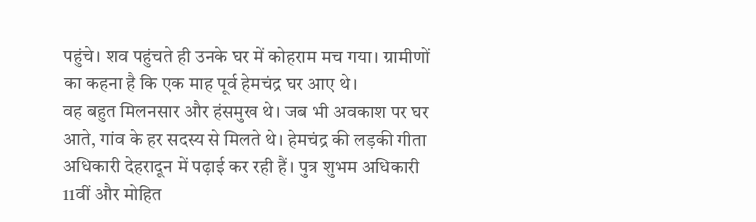पहुंचे। शव पहुंचते ही उनके घर में कोहराम मच गया। ग्रामीणों का कहना है कि एक माह पूर्व हेमचंद्र घर आए थे।
वह बहुत मिलनसार और हंसमुख थे। जब भी अवकाश पर घर आते, गांव के हर सदस्य से मिलते थे। हेमचंद्र की लड़की गीता अधिकारी देहरादून में पढ़ाई कर रही हैं। पुत्र शुभम अधिकारी 11वीं और मोहित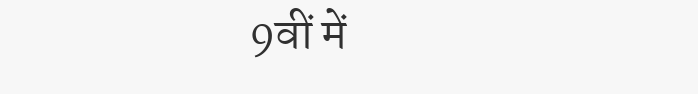9वीं में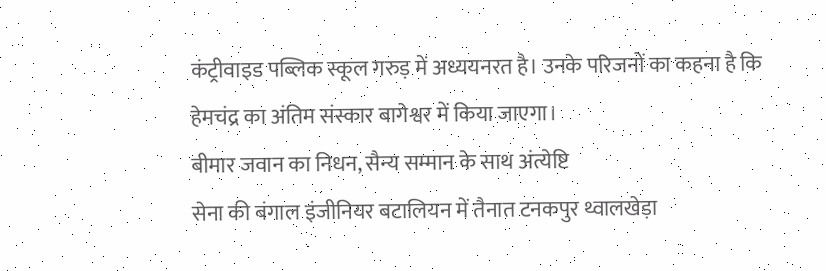कंट्रीवाइड पब्लिक स्कूल गरुड़ में अध्ययनरत है। उनके परिजनों का कहना है कि हेमचंद्र का अंतिम संस्कार बागेश्वर में किया जाएगा।
बीमार जवान का निधन, सैन्य सम्मान के साथ अंत्येष्टि
सेना की बंगाल इंजीनियर बटालियन में तैनात टनकपुर थ्वालखेड़ा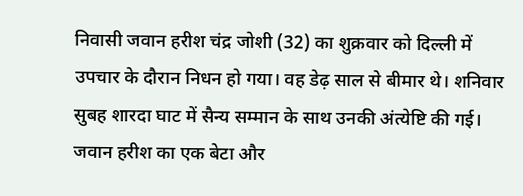निवासी जवान हरीश चंद्र जोशी (32) का शुक्रवार को दिल्ली में उपचार के दौरान निधन हो गया। वह डेढ़ साल से बीमार थे। शनिवार सुबह शारदा घाट में सैन्य सम्मान के साथ उनकी अंत्येष्टि की गई। जवान हरीश का एक बेटा और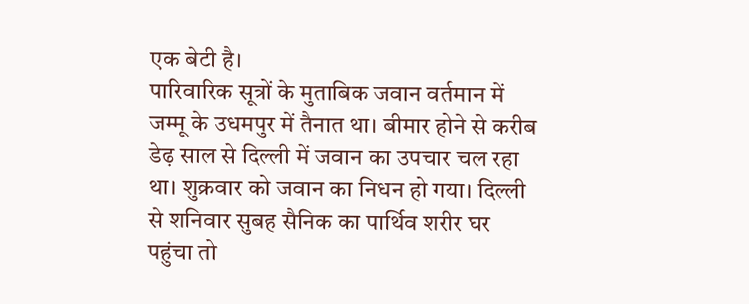एक बेटी है।
पारिवारिक सूत्रों के मुताबिक जवान वर्तमान में जम्मू के उधमपुर में तैनात था। बीमार होने से करीब डेढ़ साल से दिल्ली में जवान का उपचार चल रहा था। शुक्रवार को जवान का निधन हो गया। दिल्ली से शनिवार सुबह सैनिक का पार्थिव शरीर घर पहुंचा तो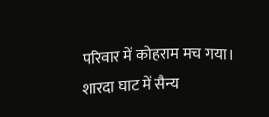परिवार में कोहराम मच गया।
शारदा घाट में सैन्य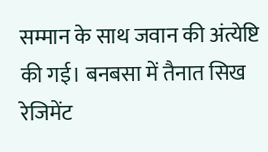सम्मान के साथ जवान की अंत्येष्टि की गई। बनबसा में तैनात सिख रेजिमेंट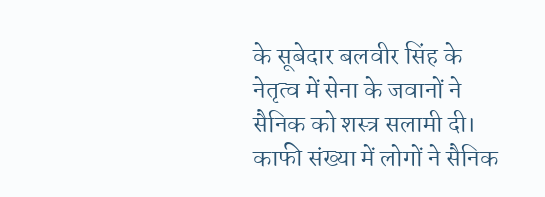के सूबेदार बलवीर सिंह के नेतृत्व में सेना के जवानों ने सैनिक को शस्त्र सलामी दी। काफी संख्या में लोगों ने सैनिक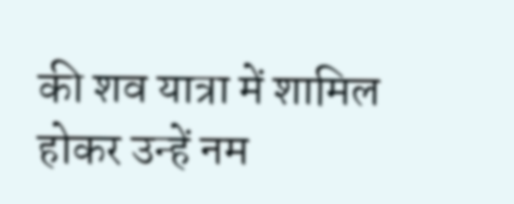की शव यात्रा में शामिल होकर उन्हें नम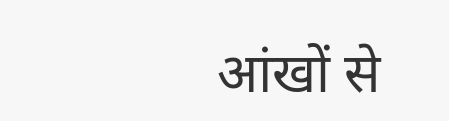आंखों से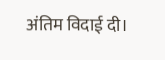अंतिम विदाई दी।